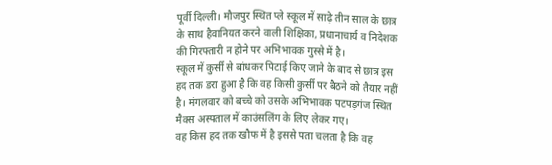पूर्वी दिल्ली। मौजपुर स्थित प्ले स्कूल में साढ़े तीन साल के छात्र के साथ हैवानियत करने वाली शिक्षिका, प्रधानाचार्य व निदेशक की गिरफ्तारी न होने पर अभिभावक गुस्से में है।
स्कूल में कुर्सी से बांधकर पिटाई किए जाने के बाद से छात्र इस हद तक डरा हुआ है कि वह किसी कुर्सी पर बैठने को तैयार नहीं है। मंगलवार को बच्चे को उसके अभिभावक पटपड़गंज स्थित मैक्स अस्पताल में काउंसलिंग के लिए लेकर गए।
वह किस हद तक खौफ में है इससे पता चलता है कि वह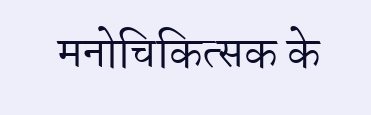मनोचिकित्सक के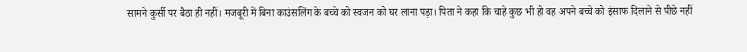सामने कुर्सी पर बैठा ही नहीं। मजबूरी में बिना काउंसलिंग के बच्चे को स्वजन को घर लाना पड़ा। पिता ने कहा कि चाहे कुछ भी हो वह अपने बच्चे को इंसाफ दिलाने से पीछे नहीं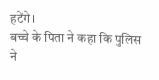हटेंगे।
बच्चे के पिता ने कहा कि पुलिस ने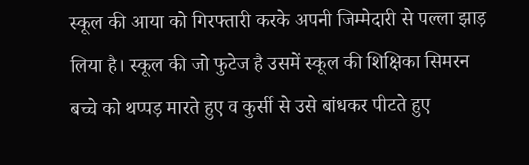स्कूल की आया को गिरफ्तारी करके अपनी जिम्मेदारी से पल्ला झाड़ लिया है। स्कूल की जो फुटेज है उसमें स्कूल की शिक्षिका सिमरन बच्चे को थप्पड़ मारते हुए व कुर्सी से उसे बांधकर पीटते हुए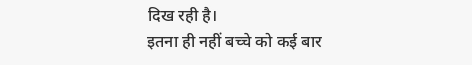दिख रही है।
इतना ही नहीं बच्चे को कई बार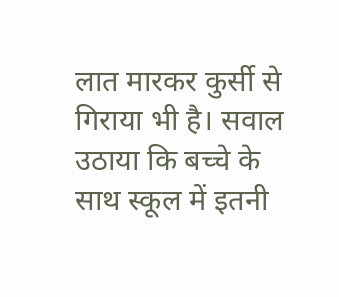लात मारकर कुर्सी से गिराया भी है। सवाल उठाया कि बच्चे के साथ स्कूल में इतनी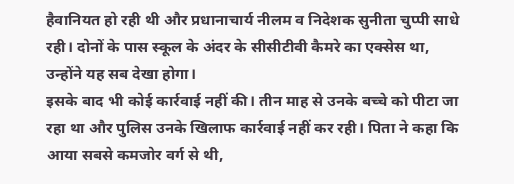हैवानियत हो रही थी और प्रधानाचार्य नीलम व निदेशक सुनीता चुप्पी साधे रही। दोनों के पास स्कूल के अंदर के सीसीटीवी कैमरे का एक्सेस था, उन्होंने यह सब देखा होगा।
इसके बाद भी कोई कार्रवाई नहीं की। तीन माह से उनके बच्चे को पीटा जा रहा था और पुलिस उनके खिलाफ कार्रवाई नहीं कर रही। पिता ने कहा कि आया सबसे कमजोर वर्ग से थी,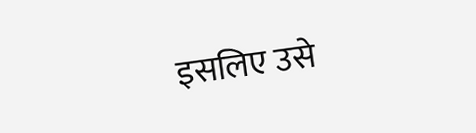इसलिए उसे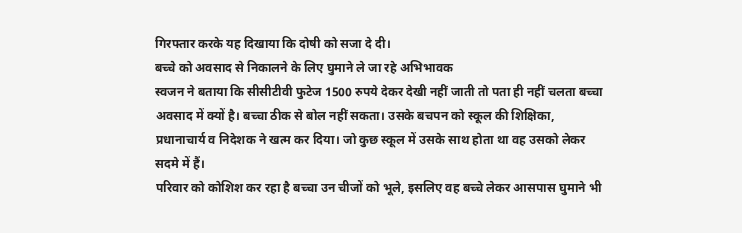गिरफ्तार करके यह दिखाया कि दोषी को सजा दे दी।
बच्चे को अवसाद से निकालने के लिए घुमाने ले जा रहे अभिभावक
स्वजन ने बताया कि सीसीटीवी फुटेज 1500 रुपये देकर देखी नहीं जाती तो पता ही नहीं चलता बच्चा अवसाद में क्यों है। बच्चा ठीक से बोल नहीं सकता। उसके बचपन को स्कूल की शिक्षिका, प्रधानाचार्य व निदेशक ने खत्म कर दिया। जो कुछ स्कूल में उसके साथ होता था वह उसको लेकर सदमे में हैं।
परिवार को कोशिश कर रहा है बच्चा उन चीजों को भूले, इसलिए वह बच्चे लेकर आसपास घुमाने भी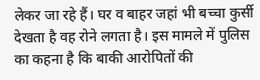लेकर जा रहे हैं। घर व बाहर जहां भी बच्चा कुर्सी देखता है वह रोने लगता है। इस मामले में पुलिस का कहना है कि बाकी आरोपितों की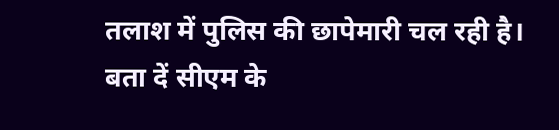तलाश में पुलिस की छापेमारी चल रही है।
बता दें सीएम के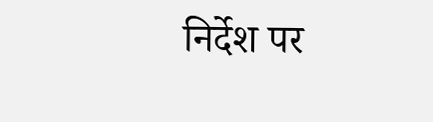निर्देश पर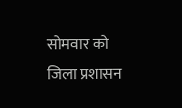सोमवार को जिला प्रशासन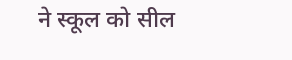ने स्कूल को सील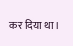कर दिया था।